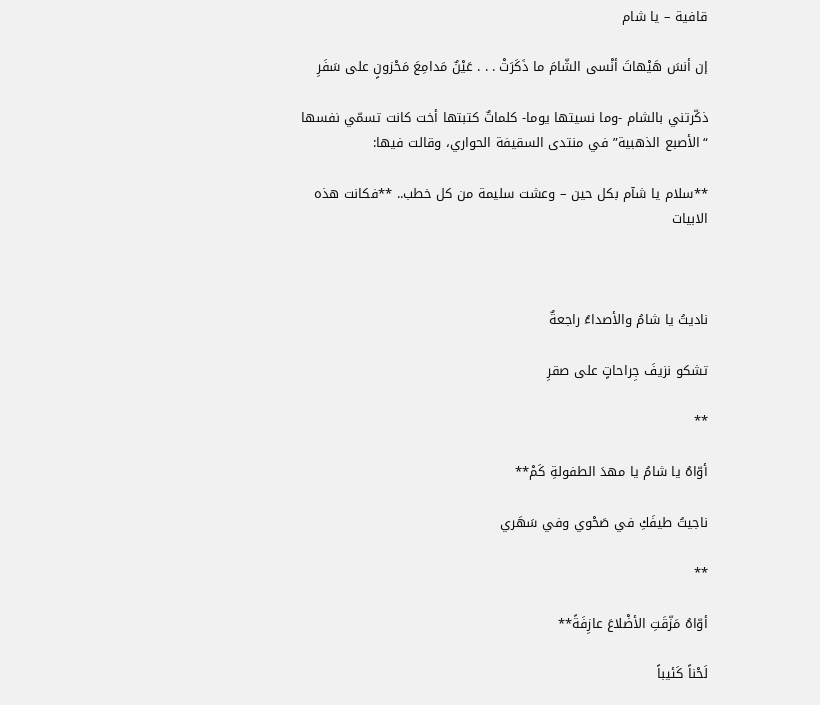قافية – يا شام

إن أنسَ هَيْهاتَ أنْسى الشّامَ ما ذَكَرَتْ . . . عَيْنٌ مَدامِعَ مَحْزونٍ على سَفَرِ

ذكّرتني بالشام -وما نسيتها يوما- كلماتٌ كتبتها أخت كانت تسمّي نفسها “الأصبع الذهبية” في منتدى السقيفة الحواري، وقالت فيها:

**سلام يا شآم بكل حين – وعشت سليمة من كل خطب.. **فكانت هذه الابيات



ناديتُ يا شامُ والأصداءُ راجعةٌ

تشكو نزيفَ جِراحاتٍ على صقرِ

**

أوّاهُ يا شامُ يا مهدَ الطفولةِ كَمْ**

ناجيتُ طيفَكِ في صَحْوي وفي سَهَري

**

أوّاهُ مَزّقَتِ الأضْلاعَ عازِفَةً**

لَحْناً كَئيباً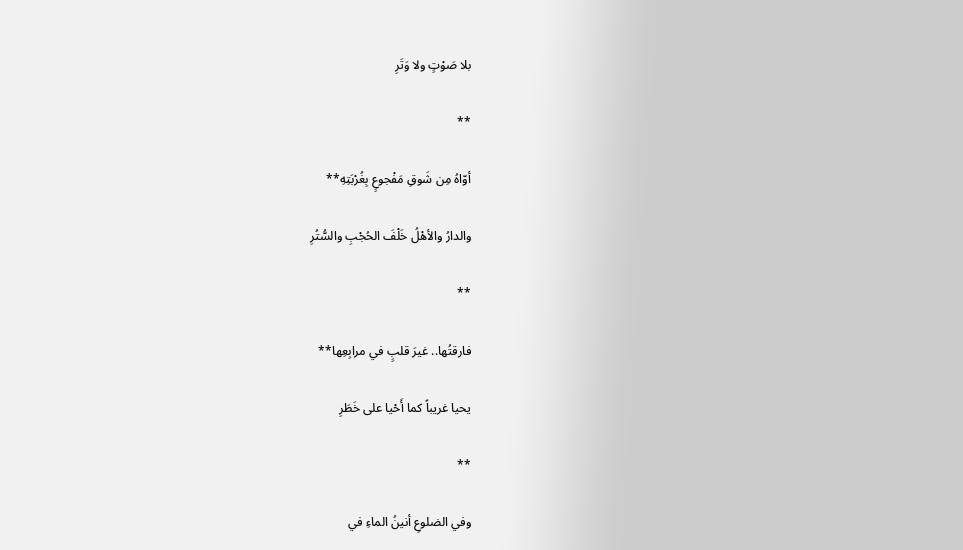بلا صَوْتٍ ولا وَتَرِ

**

أوّاهُ مِن شَوقِ مَفْجوعٍ بِغُرْبَتِهِ**

والدارُ والأهْلُ خَلْفَ الحُجْبِ والسُّتُرِ

**

فارقتُها.. غيرَ قلبٍ في مرابِعِها**

يحيا غريباً كما أَحْيا على خَطَرِ

**

وفي الضلوعِ أنينُ الماءِ في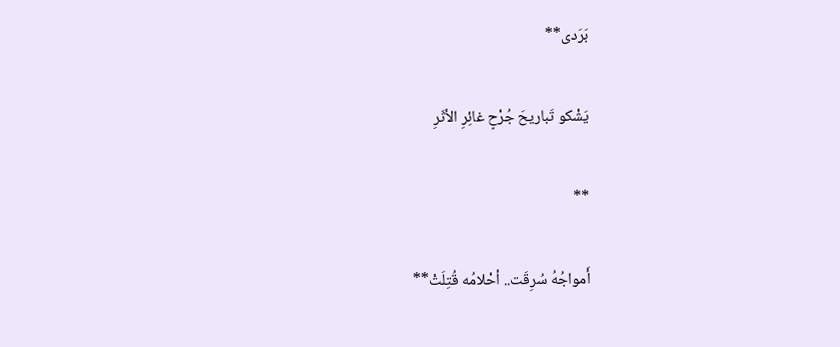بَرَدى**

يَشْكو تَباريحَ جُرْحٍ غائِرِ الأثَرِ

**

أَمواجُهُ سُرِقَت.. أحْلامُه قُتِلَتْ**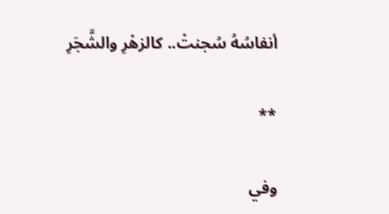أنفاسُهُ سُجنتْ.. كالزهْرِ والشَّجَرِ

**

وفي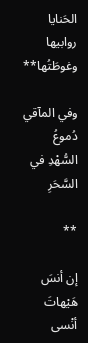الحَنايا روابيها وغوطَتُها**

وفي المآقي دُموعُ السُّهْدِ في السَّحَرِ

**

إن أنسَ هَيْهاتَ أنْسى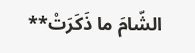الشّامَ ما ذَكَرَتْ**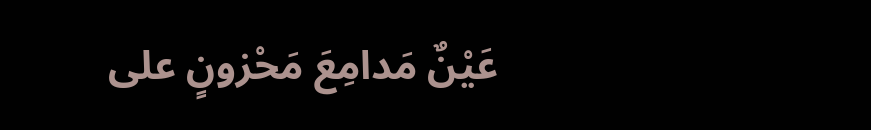عَيْنٌ مَدامِعَ مَحْزونٍ على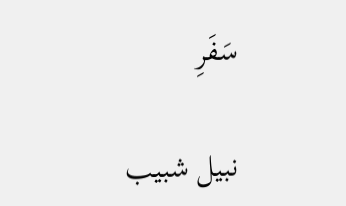سَفَرِ

نبيل شبيب